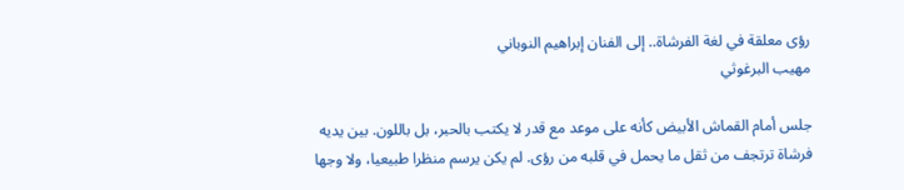رؤى معلقة في لغة الفرشاة.. إلى الفنان إبراهيم النوباني
مهيب البرغوثي

جلس أمام القماش الأبيض كأنه على موعد مع قدر لا يكتب بالحبر، بل باللون. بين يديه فرشاة ترتجف من ثقل ما يحمل في قلبه من رؤى. لم يكن يرسم منظرا طبيعيا، ولا وجها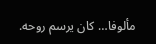مألوفا… كان يرسم روحه.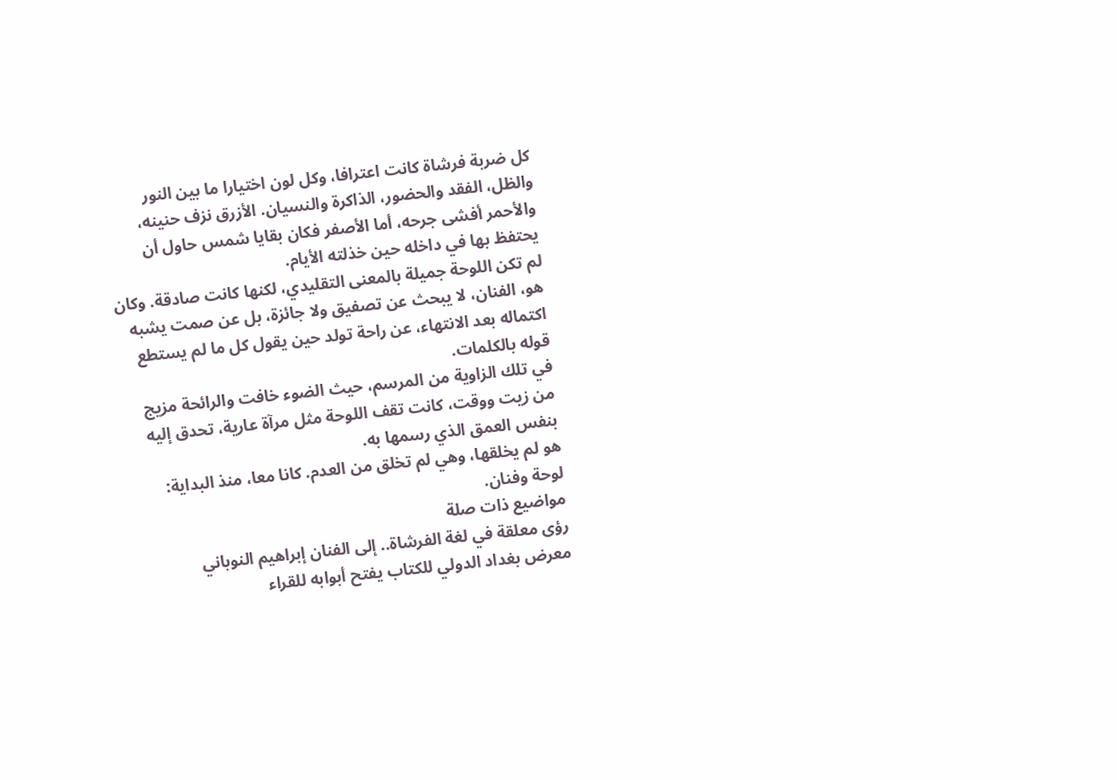كل ضربة فرشاة كانت اعترافا، وكل لون اختيارا ما بين النور والظل، الفقد والحضور، الذاكرة والنسيان. الأزرق نزف حنينه، والأحمر أفشى جرحه، أما الأصفر فكان بقايا شمس حاول أن يحتفظ بها في داخله حين خذلته الأيام.
لم تكن اللوحة جميلة بالمعنى التقليدي، لكنها كانت صادقة. وكان هو، الفنان، لا يبحث عن تصفيق ولا جائزة، بل عن صمت يشبه اكتماله بعد الانتهاء، عن راحة تولد حين يقول كل ما لم يستطع قوله بالكلمات.
في تلك الزاوية من المرسم، حيث الضوء خافت والرائحة مزيج من زيت ووقت، كانت تقف اللوحة مثل مرآة عارية، تحدق إليه بنفس العمق الذي رسمها به.
هو لم يخلقها، وهي لم تخلق من العدم. كانا معا، منذ البداية: لوحة وفنان.
مواضيع ذات صلة
رؤى معلقة في لغة الفرشاة.. إلى الفنان إبراهيم النوباني
معرض بغداد الدولي للكتاب يفتح أبوابه للقراء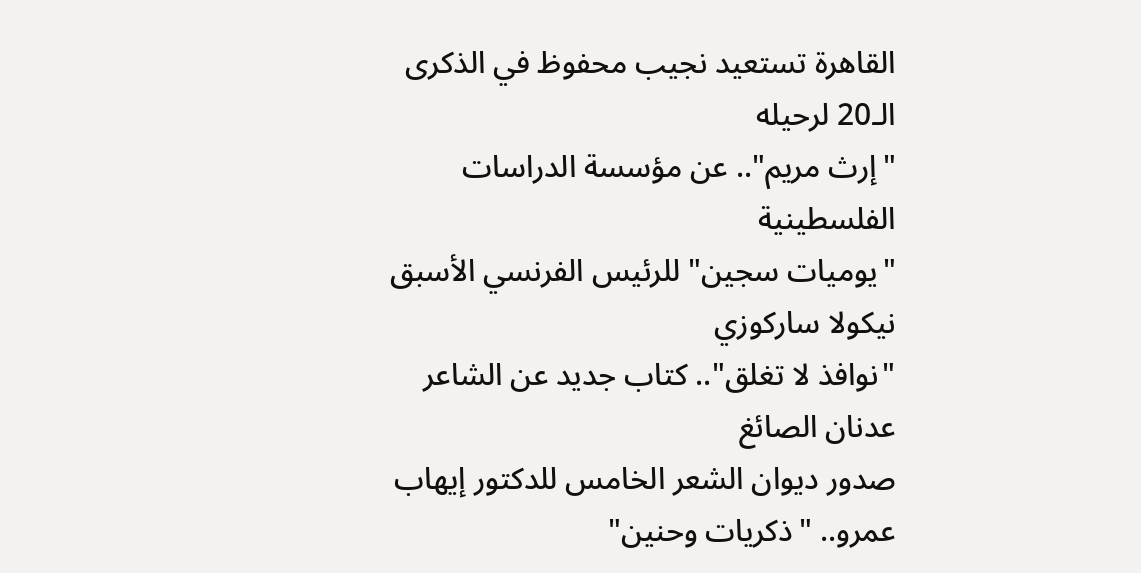القاهرة تستعيد نجيب محفوظ في الذكرى الـ20 لرحيله
"إرث مريم".. عن مؤسسة الدراسات الفلسطينية
"يوميات سجين" للرئيس الفرنسي الأسبق نيكولا ساركوزي
"نوافذ لا تغلق".. كتاب جديد عن الشاعر عدنان الصائغ
صدور ديوان الشعر الخامس للدكتور إيهاب عمرو.. "ذكريات وحنين"